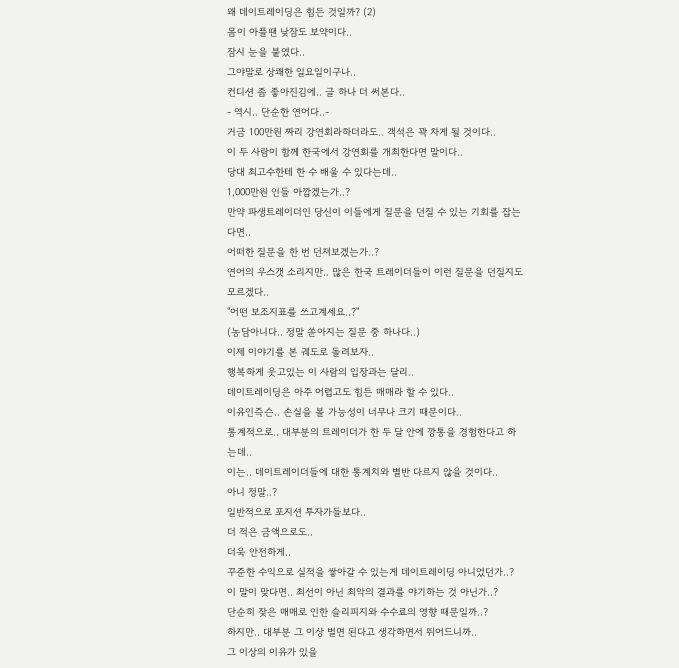왜 데이트레이딩은 힘든 것일까? (2)
몸이 아플땐 낮잠도 보약이다..
잠시 눈을 붙였다..
그야말로 상쾌한 일요일이구나..
컨디션 좀 좋아진김에.. 글 하나 더 써본다..
- 역시.. 단순한 연어다..-
거금 100만원 짜리 강연회라하더라도.. 객석은 꽉 차게 될 것이다..
이 두 사람이 함께 한국에서 강연회를 개최한다면 말이다..
당대 최고수한테 한 수 배울 수 있다는데..
1,000만원 인들 아깝겠는가..?
만약 파생트레이더인 당신이 이들에게 질문을 던질 수 있는 기회를 잡는다면..
어떠한 질문을 한 번 던져보겠는가..?
연어의 우스갯 소리지만.. 많은 한국 트레이더들이 이런 질문을 던질지도 모르겠다..
"어떤 보조지표를 쓰고계세요..?"
(농담아니다.. 정말 쏟아지는 질문 중 하나다..)
이제 이야기를 본 궤도로 돌려보자..
행복하게 웃고있는 이 사람의 입장과는 달리..
데이트레이딩은 아주 어렵고도 힘든 매매라 할 수 있다..
이유인즉슨.. 손실을 볼 가능성이 너무나 크기 때문이다..
통계적으로.. 대부분의 트레이더가 한 두 달 안에 깡통을 경험한다고 하는데..
이는.. 데이트레이더들에 대한 통계치와 별반 다르지 않을 것이다..
아니 정말..?
일반적으로 포지션 투자가들보다..
더 적은 금액으로도..
더욱 안전하게..
꾸준한 수익으로 실적을 쌓아갈 수 있는게 데이트레이딩 아니었던가..?
이 말이 맞다면.. 최선이 아닌 최악의 결과를 야기하는 것 아닌가..?
단순히 잦은 매매로 인한 슬리피지와 수수료의 영향 때문일까..?
하지만.. 대부분 그 이상 벌면 된다고 생각하면서 뛰어드니까..
그 이상의 이유가 있을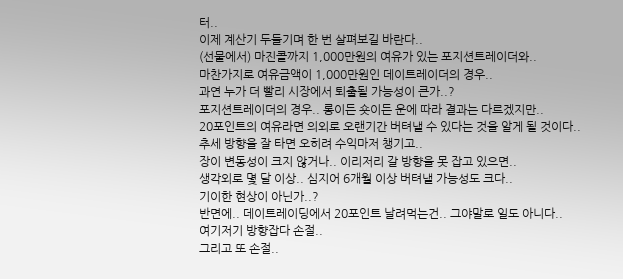터..
이제 계산기 두들기며 한 번 살펴보길 바란다..
(선물에서) 마진콜까지 1,000만원의 여유가 있는 포지션트레이더와..
마찬가지로 여유금액이 1,000만원인 데이트레이더의 경우..
과연 누가 더 빨리 시장에서 퇴출될 가능성이 큰가..?
포지션트레이더의 경우.. 롱이든 숏이든 운에 따라 결과는 다르겠지만..
20포인트의 여유라면 의외로 오랜기간 버텨낼 수 있다는 것을 알게 될 것이다..
추세 방향을 잘 타면 오히려 수익마저 챙기고..
장이 변동성이 크지 않거나.. 이리저리 갈 방향을 못 잡고 있으면..
생각외로 몇 달 이상.. 심지어 6개월 이상 버텨낼 가능성도 크다..
기이한 현상이 아닌가..?
반면에.. 데이트레이딩에서 20포인트 날려먹는건.. 그야말로 일도 아니다..
여기저기 방향잡다 손절..
그리고 또 손절..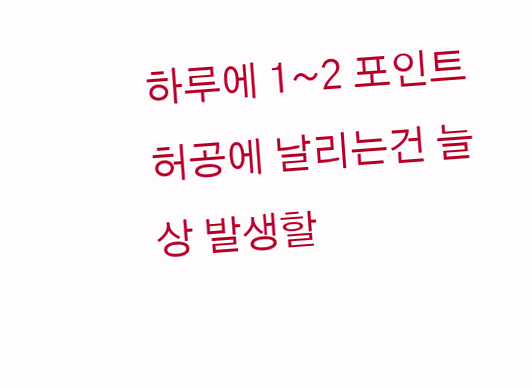하루에 1~2 포인트 허공에 날리는건 늘상 발생할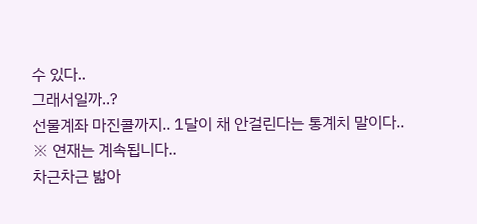수 있다..
그래서일까..?
선물계좌 마진콜까지.. 1달이 채 안걸린다는 통계치 말이다..
※ 연재는 계속됩니다..
차근차근 밟아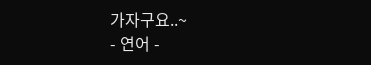가자구요..~
- 연어 -